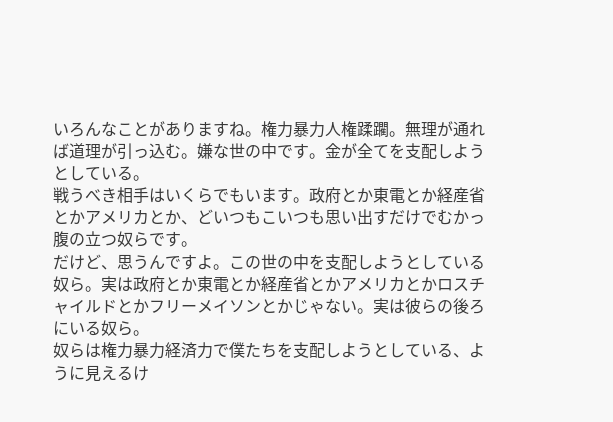いろんなことがありますね。権力暴力人権蹂躙。無理が通れば道理が引っ込む。嫌な世の中です。金が全てを支配しようとしている。
戦うべき相手はいくらでもいます。政府とか東電とか経産省とかアメリカとか、どいつもこいつも思い出すだけでむかっ腹の立つ奴らです。
だけど、思うんですよ。この世の中を支配しようとしている奴ら。実は政府とか東電とか経産省とかアメリカとかロスチャイルドとかフリーメイソンとかじゃない。実は彼らの後ろにいる奴ら。
奴らは権力暴力経済力で僕たちを支配しようとしている、ように見えるけ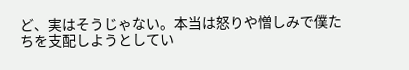ど、実はそうじゃない。本当は怒りや憎しみで僕たちを支配しようとしてい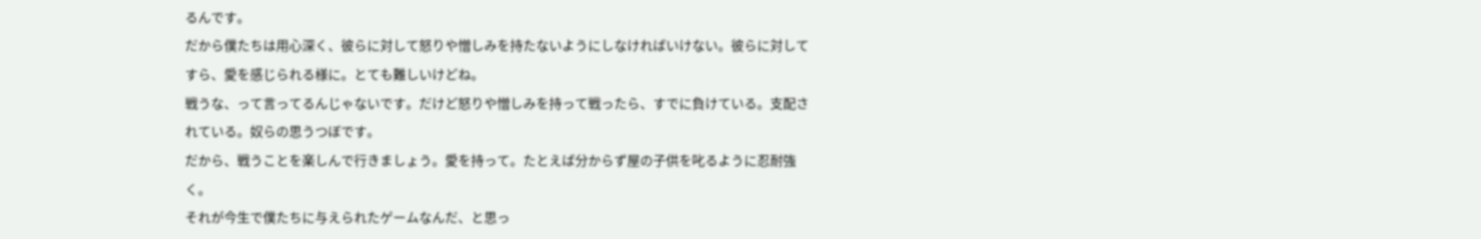るんです。
だから僕たちは用心深く、彼らに対して怒りや憎しみを持たないようにしなければいけない。彼らに対してすら、愛を感じられる様に。とても難しいけどね。
戦うな、って言ってるんじゃないです。だけど怒りや憎しみを持って戦ったら、すでに負けている。支配されている。奴らの思うつぼです。
だから、戦うことを楽しんで行きましょう。愛を持って。たとえば分からず屋の子供を叱るように忍耐強く。
それが今生で僕たちに与えられたゲームなんだ、と思っ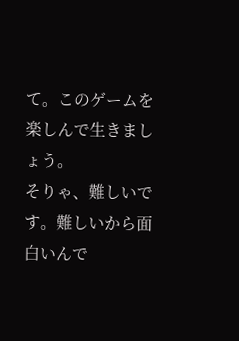て。このゲームを楽しんで生きましょう。
そりゃ、難しいです。難しいから面白いんで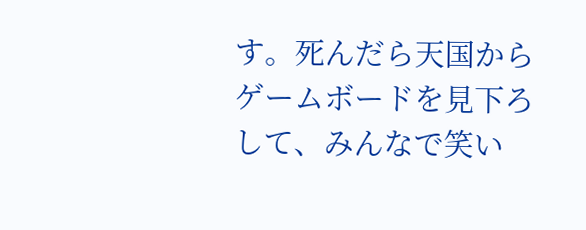す。死んだら天国からゲームボードを見下ろして、みんなで笑い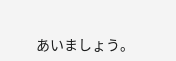あいましょう。